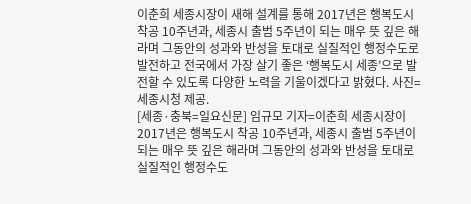이춘희 세종시장이 새해 설계를 통해 2017년은 행복도시 착공 10주년과, 세종시 출범 5주년이 되는 매우 뜻 깊은 해라며 그동안의 성과와 반성을 토대로 실질적인 행정수도로 발전하고 전국에서 가장 살기 좋은 ‘행복도시 세종’으로 발전할 수 있도록 다양한 노력을 기울이겠다고 밝혔다. 사진= 세종시청 제공.
[세종·충북=일요신문] 임규모 기자=이춘희 세종시장이 2017년은 행복도시 착공 10주년과, 세종시 출범 5주년이 되는 매우 뜻 깊은 해라며 그동안의 성과와 반성을 토대로 실질적인 행정수도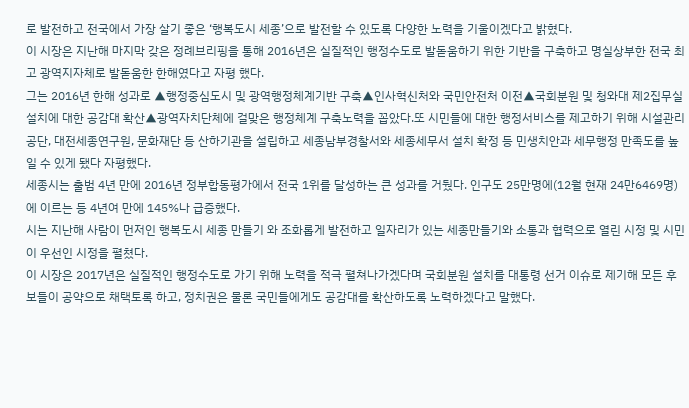로 발전하고 전국에서 가장 살기 좋은 ‘행복도시 세종’으로 발전할 수 있도록 다양한 노력을 기울이겠다고 밝혔다.
이 시장은 지난해 마지막 갖은 정례브리핑을 통해 2016년은 실질적인 행정수도로 발돋움하기 위한 기반을 구축하고 명실상부한 전국 최고 광역지자체로 발돋움한 한해였다고 자평 했다.
그는 2016년 한해 성과로 ▲행정중심도시 및 광역행정체계기반 구축▲인사혁신처와 국민안전처 이전▲국회분원 및 청와대 제2집무실 설치에 대한 공감대 확산▲광역자치단체에 걸맞은 행정체계 구축노력을 꼽았다.또 시민들에 대한 행정서비스를 제고하기 위해 시설관리공단, 대전세종연구원, 문화재단 등 산하기관을 설립하고 세종남부경찰서와 세종세무서 설치 확정 등 민생치안과 세무행정 만족도를 높일 수 있게 됐다 자평했다.
세종시는 출범 4년 만에 2016년 정부합동평가에서 전국 1위를 달성하는 큰 성과를 거뒀다. 인구도 25만명에(12월 현재 24만6469명)에 이르는 등 4년여 만에 145%나 급증했다.
시는 지난해 사람이 먼저인 행복도시 세종 만들기 와 조화롭게 발전하고 일자리가 있는 세종만들기와 소통과 협력으로 열린 시정 및 시민이 우선인 시정을 펼쳤다.
이 시장은 2017년은 실질적인 행정수도로 가기 위해 노력을 적극 펼쳐나가겠다며 국회분원 설치를 대통령 선거 이슈로 제기해 모든 후보들이 공약으로 채택토록 하고, 정치권은 물론 국민들에게도 공감대를 확산하도록 노력하겠다고 말했다.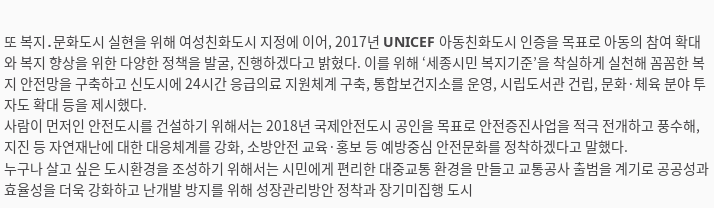또 복지․문화도시 실현을 위해 여성친화도시 지정에 이어, 2017년 UNICEF 아동친화도시 인증을 목표로 아동의 참여 확대와 복지 향상을 위한 다양한 정책을 발굴, 진행하겠다고 밝혔다. 이를 위해 ‘세종시민 복지기준’을 착실하게 실천해 꼼꼼한 복지 안전망을 구축하고 신도시에 24시간 응급의료 지원체계 구축, 통합보건지소를 운영, 시립도서관 건립, 문화·체육 분야 투자도 확대 등을 제시했다.
사람이 먼저인 안전도시를 건설하기 위해서는 2018년 국제안전도시 공인을 목표로 안전증진사업을 적극 전개하고 풍수해, 지진 등 자연재난에 대한 대응체계를 강화, 소방안전 교육·홍보 등 예방중심 안전문화를 정착하겠다고 말했다.
누구나 살고 싶은 도시환경을 조성하기 위해서는 시민에게 편리한 대중교통 환경을 만들고 교통공사 출범을 계기로 공공성과 효율성을 더욱 강화하고 난개발 방지를 위해 성장관리방안 정착과 장기미집행 도시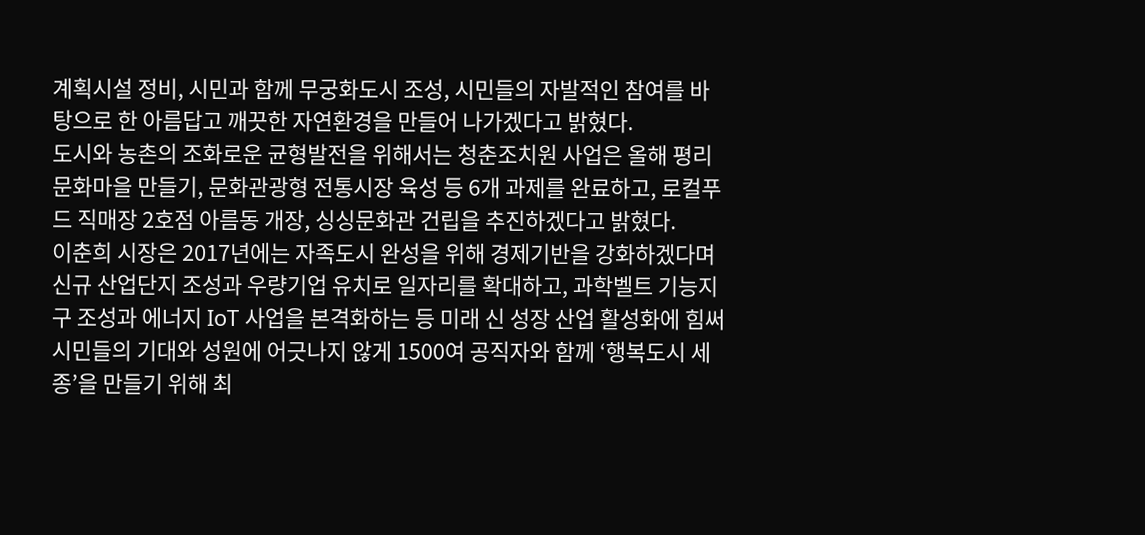계획시설 정비, 시민과 함께 무궁화도시 조성, 시민들의 자발적인 참여를 바탕으로 한 아름답고 깨끗한 자연환경을 만들어 나가겠다고 밝혔다.
도시와 농촌의 조화로운 균형발전을 위해서는 청춘조치원 사업은 올해 평리 문화마을 만들기, 문화관광형 전통시장 육성 등 6개 과제를 완료하고, 로컬푸드 직매장 2호점 아름동 개장, 싱싱문화관 건립을 추진하겠다고 밝혔다.
이춘희 시장은 2017년에는 자족도시 완성을 위해 경제기반을 강화하겠다며 신규 산업단지 조성과 우량기업 유치로 일자리를 확대하고, 과학벨트 기능지구 조성과 에너지 IoT 사업을 본격화하는 등 미래 신 성장 산업 활성화에 힘써 시민들의 기대와 성원에 어긋나지 않게 1500여 공직자와 함께 ‘행복도시 세종’을 만들기 위해 최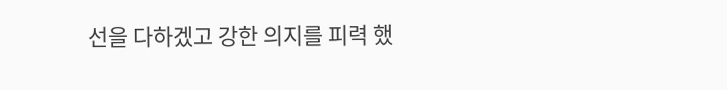선을 다하겠고 강한 의지를 피력 했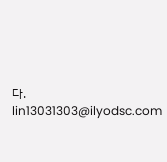다.
lin13031303@ilyodsc.com